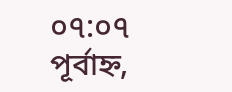০৭:০৭ পূর্বাহ্ন,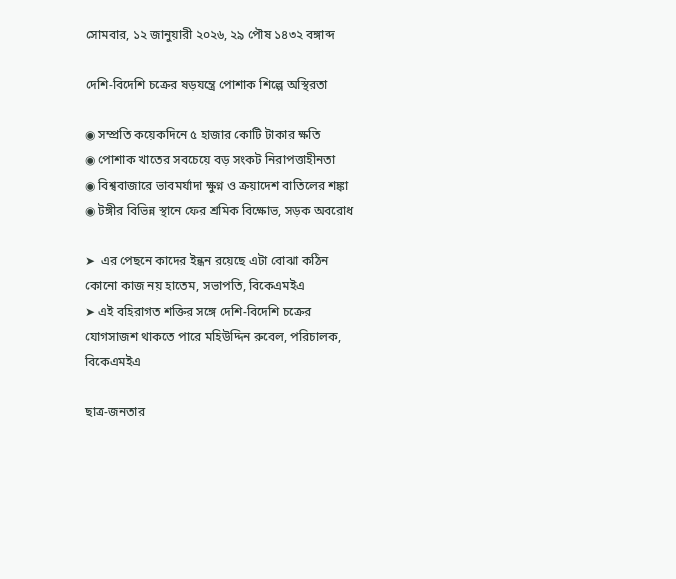সোমবার, ১২ জানুয়ারী ২০২৬, ২৯ পৌষ ১৪৩২ বঙ্গাব্দ

দেশি-বিদেশি চক্রের ষড়যন্ত্রে পোশাক শিল্পে অস্থিরতা

◉ সম্প্রতি কয়েকদিনে ৫ হাজার কোটি টাকার ক্ষতি
◉ পোশাক খাতের সবচেয়ে বড় সংকট নিরাপত্তাহীনতা
◉ বিশ্ববাজারে ভাবমর্যাদা ক্ষুণ্ন ও ক্রয়াদেশ বাতিলের শঙ্কা
◉ টঙ্গীর বিভিন্ন স্থানে ফের শ্রমিক বিক্ষোভ, সড়ক অবরোধ

➤  এর পেছনে কাদের ইন্ধন রয়েছে এটা বোঝা কঠিন কোনো কাজ নয় হাতেম, সভাপতি, বিকেএমইএ
➤ এই বহিরাগত শক্তির সঙ্গে দেশি-বিদেশি চক্রের যোগসাজশ থাকতে পারে মহিউদ্দিন রুবেল, পরিচালক, বিকেএমইএ

ছাত্র-জনতার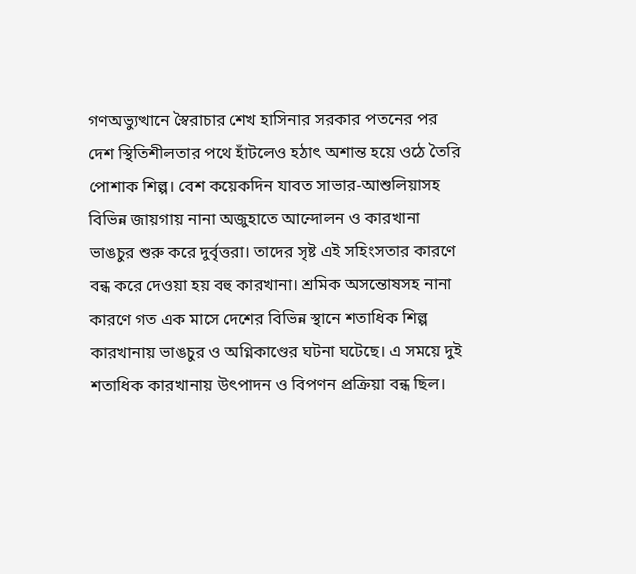গণঅভ্যুত্থানে স্বৈরাচার শেখ হাসিনার সরকার পতনের পর দেশ স্থিতিশীলতার পথে হাঁটলেও হঠাৎ অশান্ত হয়ে ওঠে তৈরি পোশাক শিল্প। বেশ কয়েকদিন যাবত সাভার-আশুলিয়াসহ বিভিন্ন জায়গায় নানা অজুহাতে আন্দোলন ও কারখানা ভাঙচুর শুরু করে দুর্বৃত্তরা। তাদের সৃষ্ট এই সহিংসতার কারণে বন্ধ করে দেওয়া হয় বহু কারখানা। শ্রমিক অসন্তোষসহ নানা কারণে গত এক মাসে দেশের বিভিন্ন স্থানে শতাধিক শিল্প কারখানায় ভাঙচুর ও অগ্নিকাণ্ডের ঘটনা ঘটেছে। এ সময়ে দুই শতাধিক কারখানায় উৎপাদন ও বিপণন প্রক্রিয়া বন্ধ ছিল।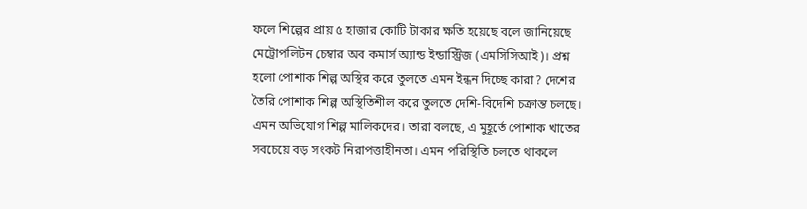ফলে শিল্পের প্রায় ৫ হাজার কোটি টাকার ক্ষতি হয়েছে বলে জানিয়েছে মেট্রোপলিটন চেম্বার অব কমার্স অ্যান্ড ইন্ডাস্ট্রিজ (এমসিসিআই)। প্রশ্ন হলো পোশাক শিল্প অস্থির করে তুলতে এমন ইন্ধন দিচ্ছে কারা? দেশের তৈরি পোশাক শিল্প অস্থিতিশীল করে তুলতে দেশি-বিদেশি চক্রান্ত চলছে। এমন অভিযোগ শিল্প মালিকদের। তারা বলছে, এ মুহূর্তে পোশাক খাতের সবচেয়ে বড় সংকট নিরাপত্তাহীনতা। এমন পরিস্থিতি চলতে থাকলে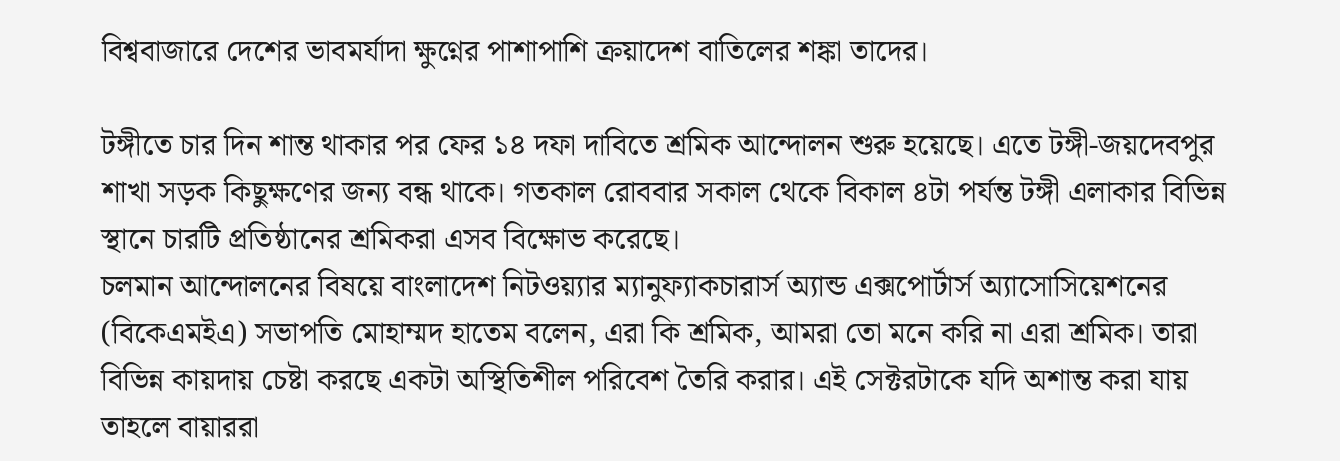বিশ্ববাজারে দেশের ভাবমর্যাদা ক্ষুণ্নের পাশাপাশি ক্রয়াদেশ বাতিলের শঙ্কা তাদের।

টঙ্গীতে চার দিন শান্ত থাকার পর ফের ১৪ দফা দাবিতে শ্রমিক আন্দোলন শুরু হয়েছে। এতে টঙ্গী-জয়দেবপুর শাখা সড়ক কিছুক্ষণের জন্য বন্ধ থাকে। গতকাল রোববার সকাল থেকে বিকাল ৪টা পর্যন্ত টঙ্গী এলাকার বিভিন্ন স্থানে চারটি প্রতিষ্ঠানের শ্রমিকরা এসব বিক্ষোভ করেছে।
চলমান আন্দোলনের বিষয়ে বাংলাদেশ নিটওয়্যার ম্যানুফ্যাকচারার্স অ্যান্ড এক্সপোর্টার্স অ্যাসোসিয়েশনের (বিকেএমইএ) সভাপতি মোহাম্মদ হাতেম বলেন, এরা কি শ্রমিক, আমরা তো মনে করি না এরা শ্রমিক। তারা বিভিন্ন কায়দায় চেষ্টা করছে একটা অস্থিতিশীল পরিবেশ তৈরি করার। এই সেক্টরটাকে যদি অশান্ত করা যায় তাহলে বায়াররা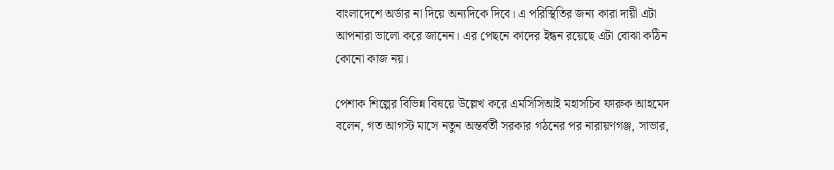বাংলাদেশে অর্ডার না দিয়ে অন্যদিকে দিবে। এ পরিস্থিতির জন্য কারা দায়ী এটা আপনারা ভালো করে জানেন। এর পেছনে কাদের ইন্ধন রয়েছে এটা বোঝা কঠিন কোনো কাজ নয়।

পেশাক শিল্পের বিভিন্ন বিষয়ে উল্লেখ করে এমসিসিআই মহাসচিব ফারুক আহমেদ বলেন, গত আগস্ট মাসে নতুন অন্তর্বর্তী সরকার গঠনের পর নারায়ণগঞ্জ, সাভার,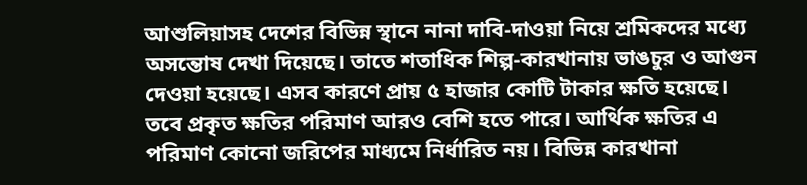আশুলিয়াসহ দেশের বিভিন্ন স্থানে নানা দাবি-দাওয়া নিয়ে শ্রমিকদের মধ্যে অসন্তোষ দেখা দিয়েছে। তাতে শতাধিক শিল্প-কারখানায় ভাঙচুর ও আগুন দেওয়া হয়েছে। এসব কারণে প্রায় ৫ হাজার কোটি টাকার ক্ষতি হয়েছে। তবে প্রকৃত ক্ষতির পরিমাণ আরও বেশি হতে পারে। আর্থিক ক্ষতির এ পরিমাণ কোনো জরিপের মাধ্যমে নির্ধারিত নয়। বিভিন্ন কারখানা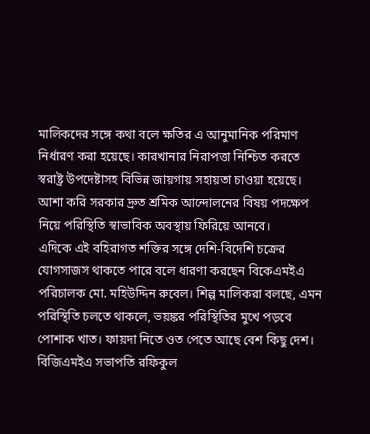মালিকদের সঙ্গে কথা বলে ক্ষতির এ আনুমানিক পরিমাণ নির্ধারণ করা হয়েছে। কারখানার নিরাপত্তা নিশ্চিত করতে স্বরাষ্ট্র উপদেষ্টাসহ বিভিন্ন জায়গায় সহায়তা চাওয়া হয়েছে। আশা করি সরকার দ্রুত শ্রমিক আন্দোলনের বিষয় পদক্ষেপ নিয়ে পরিস্থিতি স্বাভাবিক অবস্থায় ফিরিয়ে আনবে।
এদিকে এই বহিরাগত শক্তির সঙ্গে দেশি-বিদেশি চক্রের যোগসাজস থাকতে পারে বলে ধারণা করছেন বিকেএমইএ পরিচালক মো. মহিউদ্দিন রুবেল। শিল্প মালিকরা বলছে, এমন পরিস্থিতি চলতে থাকলে, ভয়ঙ্কর পরিস্থিতির মুখে পড়বে পোশাক খাত। ফায়দা নিতে ওত পেতে আছে বেশ কিছু দেশ।
বিজিএমইএ সভাপতি রফিকুল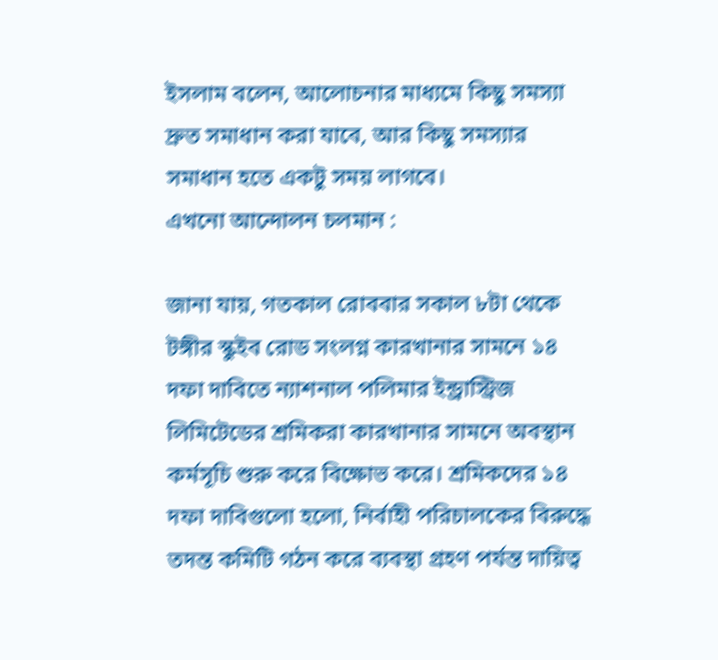ইসলাম বলেন, আলোচনার মাধ্যমে কিছু সমস্যা দ্রুত সমাধান করা যাবে, আর কিছু সমস্যার সমাধান হতে একটু সময় লাগবে।
এখনো আন্দোলন চলমান :

জানা যায়, গতকাল রোববার সকাল ৮টা থেকে টঙ্গীর স্কুইব রোড সংলগ্ন কারখানার সামনে ১৪ দফা দাবিতে ন্যাশনাল পলিমার ইন্ড্রাস্ট্রিজ লিমিটেডের শ্রমিকরা কারখানার সামনে অবস্থান কর্মসূচি শুরু করে বিক্ষোভ করে। শ্রমিকদের ১৪ দফা দাবিগুলো হলো, নির্বাহী পরিচালকের বিরুদ্ধে তদন্ত কমিটি গঠন করে ব্যবস্থা গ্রহণ পর্যন্ত দায়িত্ব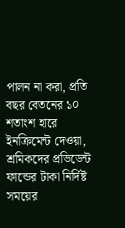পালন না করা, প্রতি বছর বেতনের ১০ শতাংশ হারে ইনক্রিমেন্ট দেওয়া, শ্রমিকদের প্রভিডেন্ট ফান্ডের টাকা নির্দিষ্ট সময়ের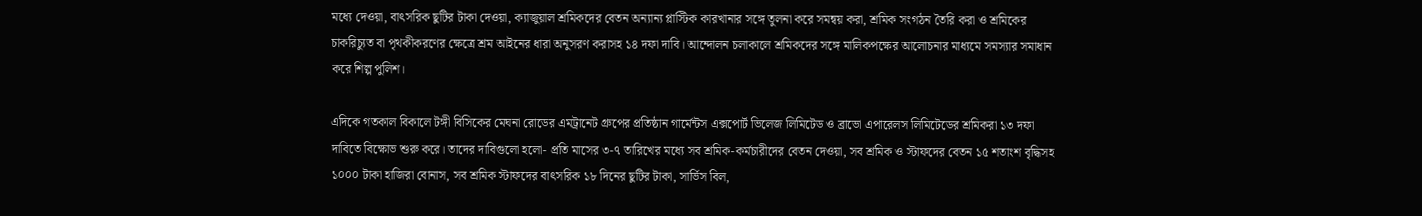মধ্যে দেওয়া, বাৎসরিক ছুটির টাকা দেওয়া, ক্যাজুয়াল শ্রমিকদের বেতন অন্যান্য প্লাস্টিক কারখানার সঙ্গে তুলনা করে সমন্বয় করা, শ্রমিক সংগঠন তৈরি করা ও শ্রমিকের চাকরিচ্যুত বা পৃথকীকরণের ক্ষেত্রে শ্রম আইনের ধারা অনুসরণ করাসহ ১৪ দফা দাবি। আন্দোলন চলাকালে শ্রমিকদের সঙ্গে মালিকপক্ষের আলোচনার মাধ্যমে সমস্যার সমাধান করে শিল্প পুলিশ।

এদিকে গতকাল বিকালে টঙ্গী বিসিকের মেঘনা রোডের এমট্রানেট গ্রুপের প্রতিষ্ঠান গার্মেন্টস এক্সপোর্ট ভিলেজ লিমিটেড ও ব্রাভো এপারেলস লিমিটেডের শ্রমিকরা ১৩ দফা দাবিতে বিক্ষোভ শুরু করে। তাদের দাবিগুলো হলো- প্রতি মাসের ৩-৭ তারিখের মধ্যে সব শ্রমিক-কর্মচারীদের বেতন দেওয়া, সব শ্রমিক ও স্টাফদের বেতন ১৫ শতাংশ বৃদ্ধিসহ ১০০০ টাকা হাজিরা বোনাস, সব শ্রমিক স্টাফদের বাৎসরিক ১৮ দিনের ছুটির টাকা, সার্ভিস বিল,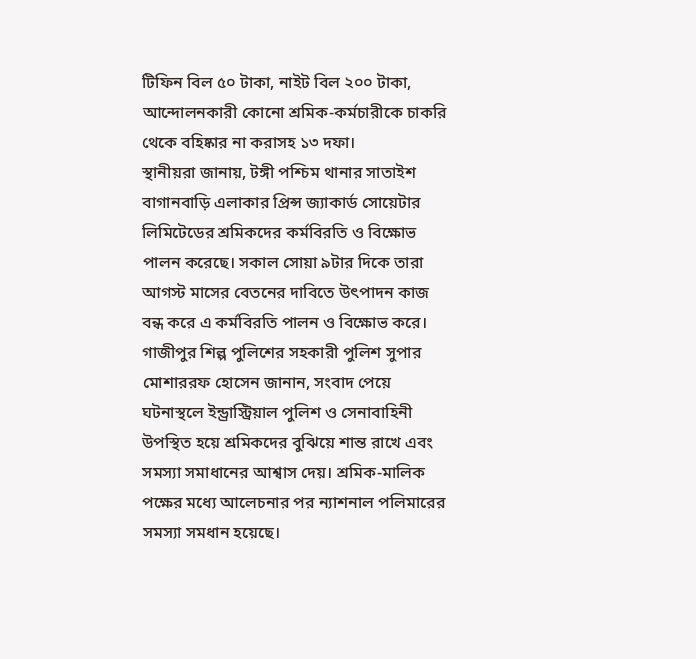টিফিন বিল ৫০ টাকা, নাইট বিল ২০০ টাকা, আন্দোলনকারী কোনো শ্রমিক-কর্মচারীকে চাকরি থেকে বহিষ্কার না করাসহ ১৩ দফা।
স্থানীয়রা জানায়, টঙ্গী পশ্চিম থানার সাতাইশ বাগানবাড়ি এলাকার প্রিন্স জ্যাকার্ড সোয়েটার লিমিটেডের শ্রমিকদের কর্মবিরতি ও বিক্ষোভ পালন করেছে। সকাল সোয়া ৯টার দিকে তারা আগস্ট মাসের বেতনের দাবিতে উৎপাদন কাজ বন্ধ করে এ কর্মবিরতি পালন ও বিক্ষোভ করে।
গাজীপুর শিল্প পুলিশের সহকারী পুলিশ সুপার মোশাররফ হোসেন জানান, সংবাদ পেয়ে ঘটনাস্থলে ইন্ড্রাস্ট্রিয়াল পুলিশ ও সেনাবাহিনী উপস্থিত হয়ে শ্রমিকদের বুঝিয়ে শান্ত রাখে এবং সমস্যা সমাধানের আশ্বাস দেয়। শ্রমিক-মালিক পক্ষের মধ্যে আলেচনার পর ন্যাশনাল পলিমারের সমস্যা সমধান হয়েছে।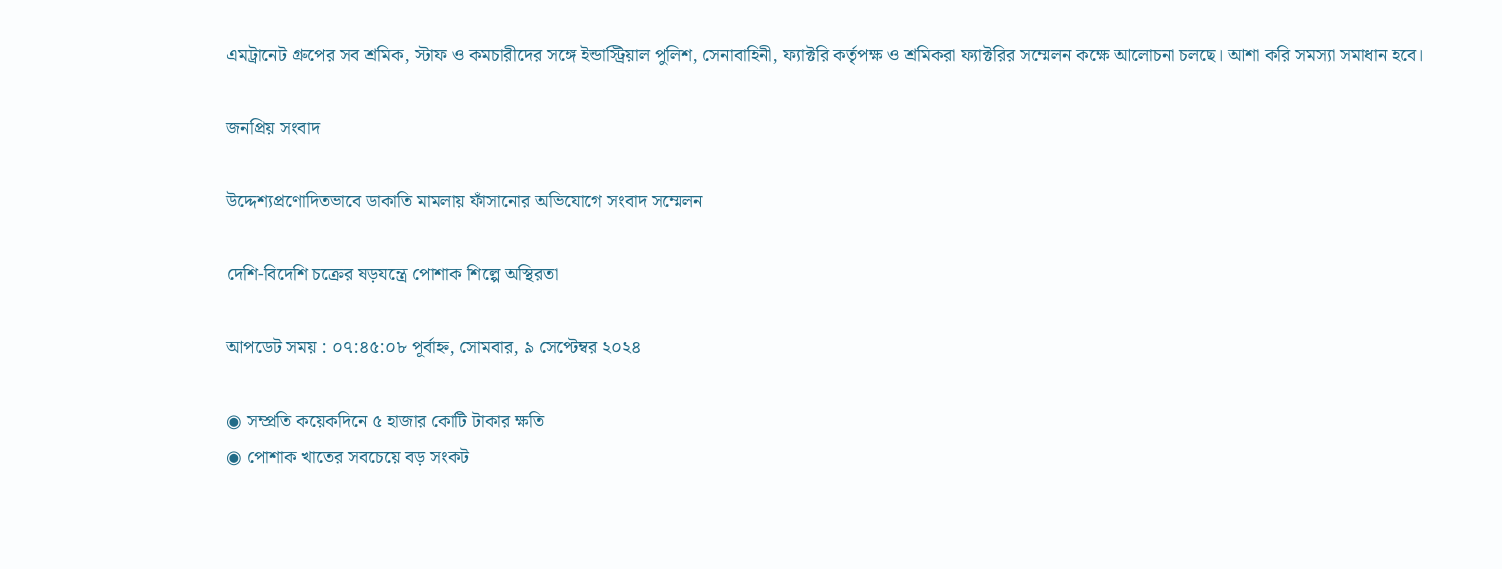এমট্রানেট গ্রুপের সব শ্রমিক, স্টাফ ও কমচারীদের সঙ্গে ইন্ডাস্ট্রিয়াল পুলিশ, সেনাবাহিনী, ফ্যাক্টরি কর্তৃপক্ষ ও শ্রমিকরা ফ্যাক্টরির সম্মেলন কক্ষে আলোচনা চলছে। আশা করি সমস্যা সমাধান হবে।

জনপ্রিয় সংবাদ

উদ্দেশ্যপ্রণোদিতভাবে ডাকাতি মামলায় ফাঁসানোর অভিযোগে সংবাদ সম্মেলন

দেশি-বিদেশি চক্রের ষড়যন্ত্রে পোশাক শিল্পে অস্থিরতা

আপডেট সময় : ০৭:৪৫:০৮ পূর্বাহ্ন, সোমবার, ৯ সেপ্টেম্বর ২০২৪

◉ সম্প্রতি কয়েকদিনে ৫ হাজার কোটি টাকার ক্ষতি
◉ পোশাক খাতের সবচেয়ে বড় সংকট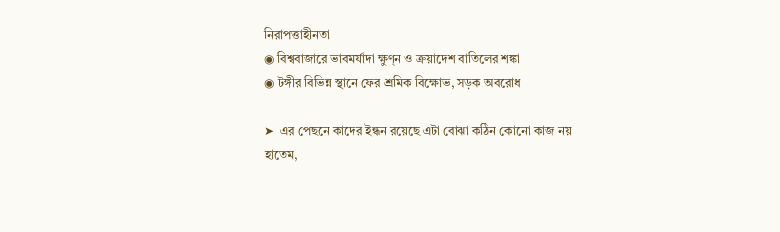নিরাপত্তাহীনতা
◉ বিশ্ববাজারে ভাবমর্যাদা ক্ষুণ্ন ও ক্রয়াদেশ বাতিলের শঙ্কা
◉ টঙ্গীর বিভিন্ন স্থানে ফের শ্রমিক বিক্ষোভ, সড়ক অবরোধ

➤  এর পেছনে কাদের ইন্ধন রয়েছে এটা বোঝা কঠিন কোনো কাজ নয় হাতেম,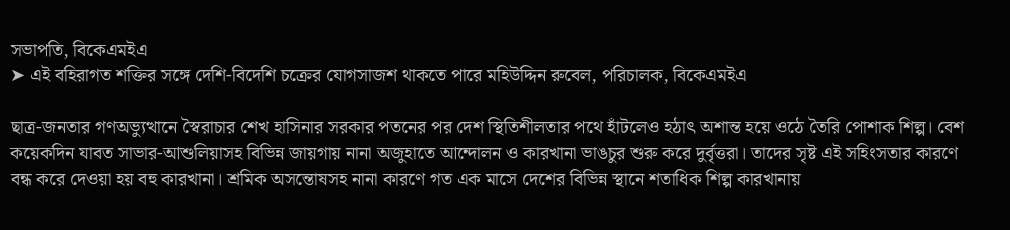সভাপতি, বিকেএমইএ
➤ এই বহিরাগত শক্তির সঙ্গে দেশি-বিদেশি চক্রের যোগসাজশ থাকতে পারে মহিউদ্দিন রুবেল, পরিচালক, বিকেএমইএ

ছাত্র-জনতার গণঅভ্যুত্থানে স্বৈরাচার শেখ হাসিনার সরকার পতনের পর দেশ স্থিতিশীলতার পথে হাঁটলেও হঠাৎ অশান্ত হয়ে ওঠে তৈরি পোশাক শিল্প। বেশ কয়েকদিন যাবত সাভার-আশুলিয়াসহ বিভিন্ন জায়গায় নানা অজুহাতে আন্দোলন ও কারখানা ভাঙচুর শুরু করে দুর্বৃত্তরা। তাদের সৃষ্ট এই সহিংসতার কারণে বন্ধ করে দেওয়া হয় বহু কারখানা। শ্রমিক অসন্তোষসহ নানা কারণে গত এক মাসে দেশের বিভিন্ন স্থানে শতাধিক শিল্প কারখানায়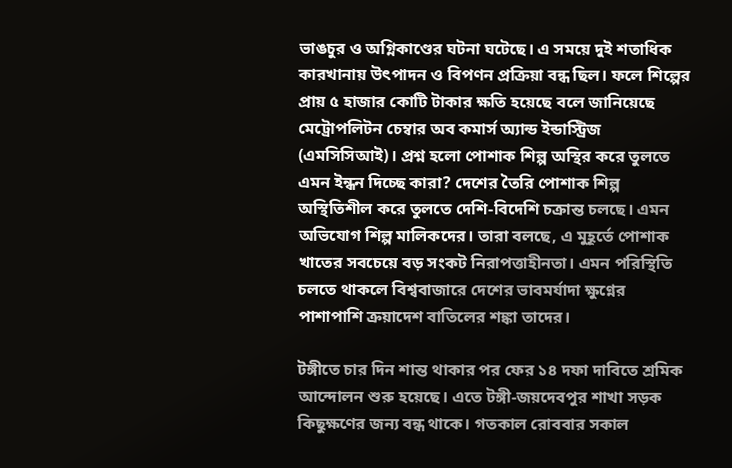ভাঙচুর ও অগ্নিকাণ্ডের ঘটনা ঘটেছে। এ সময়ে দুই শতাধিক কারখানায় উৎপাদন ও বিপণন প্রক্রিয়া বন্ধ ছিল। ফলে শিল্পের প্রায় ৫ হাজার কোটি টাকার ক্ষতি হয়েছে বলে জানিয়েছে মেট্রোপলিটন চেম্বার অব কমার্স অ্যান্ড ইন্ডাস্ট্রিজ (এমসিসিআই)। প্রশ্ন হলো পোশাক শিল্প অস্থির করে তুলতে এমন ইন্ধন দিচ্ছে কারা? দেশের তৈরি পোশাক শিল্প অস্থিতিশীল করে তুলতে দেশি-বিদেশি চক্রান্ত চলছে। এমন অভিযোগ শিল্প মালিকদের। তারা বলছে, এ মুহূর্তে পোশাক খাতের সবচেয়ে বড় সংকট নিরাপত্তাহীনতা। এমন পরিস্থিতি চলতে থাকলে বিশ্ববাজারে দেশের ভাবমর্যাদা ক্ষুণ্নের পাশাপাশি ক্রয়াদেশ বাতিলের শঙ্কা তাদের।

টঙ্গীতে চার দিন শান্ত থাকার পর ফের ১৪ দফা দাবিতে শ্রমিক আন্দোলন শুরু হয়েছে। এতে টঙ্গী-জয়দেবপুর শাখা সড়ক কিছুক্ষণের জন্য বন্ধ থাকে। গতকাল রোববার সকাল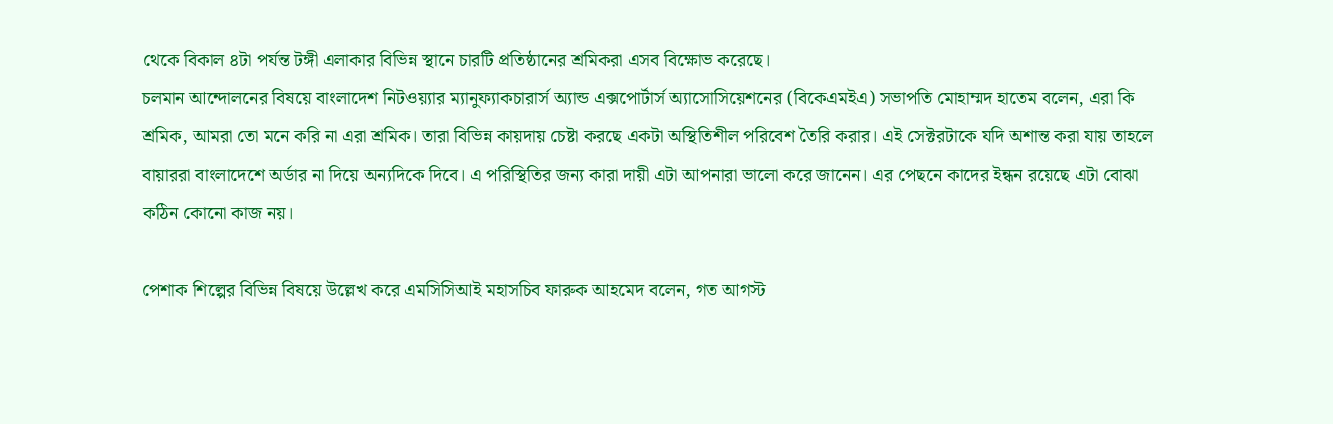থেকে বিকাল ৪টা পর্যন্ত টঙ্গী এলাকার বিভিন্ন স্থানে চারটি প্রতিষ্ঠানের শ্রমিকরা এসব বিক্ষোভ করেছে।
চলমান আন্দোলনের বিষয়ে বাংলাদেশ নিটওয়্যার ম্যানুফ্যাকচারার্স অ্যান্ড এক্সপোর্টার্স অ্যাসোসিয়েশনের (বিকেএমইএ) সভাপতি মোহাম্মদ হাতেম বলেন, এরা কি শ্রমিক, আমরা তো মনে করি না এরা শ্রমিক। তারা বিভিন্ন কায়দায় চেষ্টা করছে একটা অস্থিতিশীল পরিবেশ তৈরি করার। এই সেক্টরটাকে যদি অশান্ত করা যায় তাহলে বায়াররা বাংলাদেশে অর্ডার না দিয়ে অন্যদিকে দিবে। এ পরিস্থিতির জন্য কারা দায়ী এটা আপনারা ভালো করে জানেন। এর পেছনে কাদের ইন্ধন রয়েছে এটা বোঝা কঠিন কোনো কাজ নয়।

পেশাক শিল্পের বিভিন্ন বিষয়ে উল্লেখ করে এমসিসিআই মহাসচিব ফারুক আহমেদ বলেন, গত আগস্ট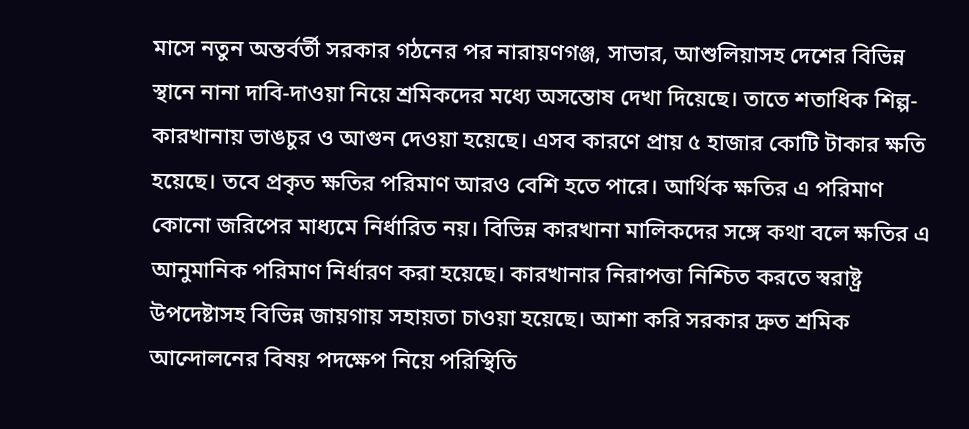মাসে নতুন অন্তর্বর্তী সরকার গঠনের পর নারায়ণগঞ্জ, সাভার, আশুলিয়াসহ দেশের বিভিন্ন স্থানে নানা দাবি-দাওয়া নিয়ে শ্রমিকদের মধ্যে অসন্তোষ দেখা দিয়েছে। তাতে শতাধিক শিল্প-কারখানায় ভাঙচুর ও আগুন দেওয়া হয়েছে। এসব কারণে প্রায় ৫ হাজার কোটি টাকার ক্ষতি হয়েছে। তবে প্রকৃত ক্ষতির পরিমাণ আরও বেশি হতে পারে। আর্থিক ক্ষতির এ পরিমাণ কোনো জরিপের মাধ্যমে নির্ধারিত নয়। বিভিন্ন কারখানা মালিকদের সঙ্গে কথা বলে ক্ষতির এ আনুমানিক পরিমাণ নির্ধারণ করা হয়েছে। কারখানার নিরাপত্তা নিশ্চিত করতে স্বরাষ্ট্র উপদেষ্টাসহ বিভিন্ন জায়গায় সহায়তা চাওয়া হয়েছে। আশা করি সরকার দ্রুত শ্রমিক আন্দোলনের বিষয় পদক্ষেপ নিয়ে পরিস্থিতি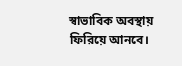স্বাভাবিক অবস্থায় ফিরিয়ে আনবে।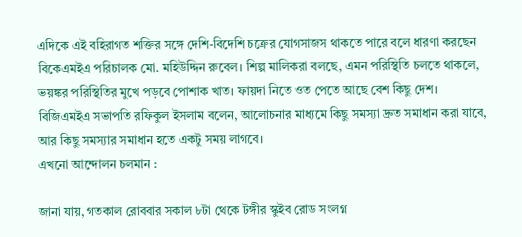এদিকে এই বহিরাগত শক্তির সঙ্গে দেশি-বিদেশি চক্রের যোগসাজস থাকতে পারে বলে ধারণা করছেন বিকেএমইএ পরিচালক মো. মহিউদ্দিন রুবেল। শিল্প মালিকরা বলছে, এমন পরিস্থিতি চলতে থাকলে, ভয়ঙ্কর পরিস্থিতির মুখে পড়বে পোশাক খাত। ফায়দা নিতে ওত পেতে আছে বেশ কিছু দেশ।
বিজিএমইএ সভাপতি রফিকুল ইসলাম বলেন, আলোচনার মাধ্যমে কিছু সমস্যা দ্রুত সমাধান করা যাবে, আর কিছু সমস্যার সমাধান হতে একটু সময় লাগবে।
এখনো আন্দোলন চলমান :

জানা যায়, গতকাল রোববার সকাল ৮টা থেকে টঙ্গীর স্কুইব রোড সংলগ্ন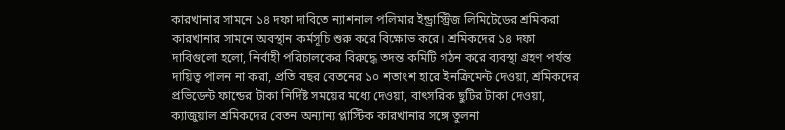কারখানার সামনে ১৪ দফা দাবিতে ন্যাশনাল পলিমার ইন্ড্রাস্ট্রিজ লিমিটেডের শ্রমিকরা কারখানার সামনে অবস্থান কর্মসূচি শুরু করে বিক্ষোভ করে। শ্রমিকদের ১৪ দফা দাবিগুলো হলো, নির্বাহী পরিচালকের বিরুদ্ধে তদন্ত কমিটি গঠন করে ব্যবস্থা গ্রহণ পর্যন্ত দায়িত্ব পালন না করা, প্রতি বছর বেতনের ১০ শতাংশ হারে ইনক্রিমেন্ট দেওয়া, শ্রমিকদের প্রভিডেন্ট ফান্ডের টাকা নির্দিষ্ট সময়ের মধ্যে দেওয়া, বাৎসরিক ছুটির টাকা দেওয়া, ক্যাজুয়াল শ্রমিকদের বেতন অন্যান্য প্লাস্টিক কারখানার সঙ্গে তুলনা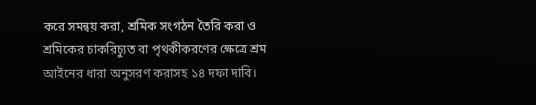করে সমন্বয় করা, শ্রমিক সংগঠন তৈরি করা ও শ্রমিকের চাকরিচ্যুত বা পৃথকীকরণের ক্ষেত্রে শ্রম আইনের ধারা অনুসরণ করাসহ ১৪ দফা দাবি।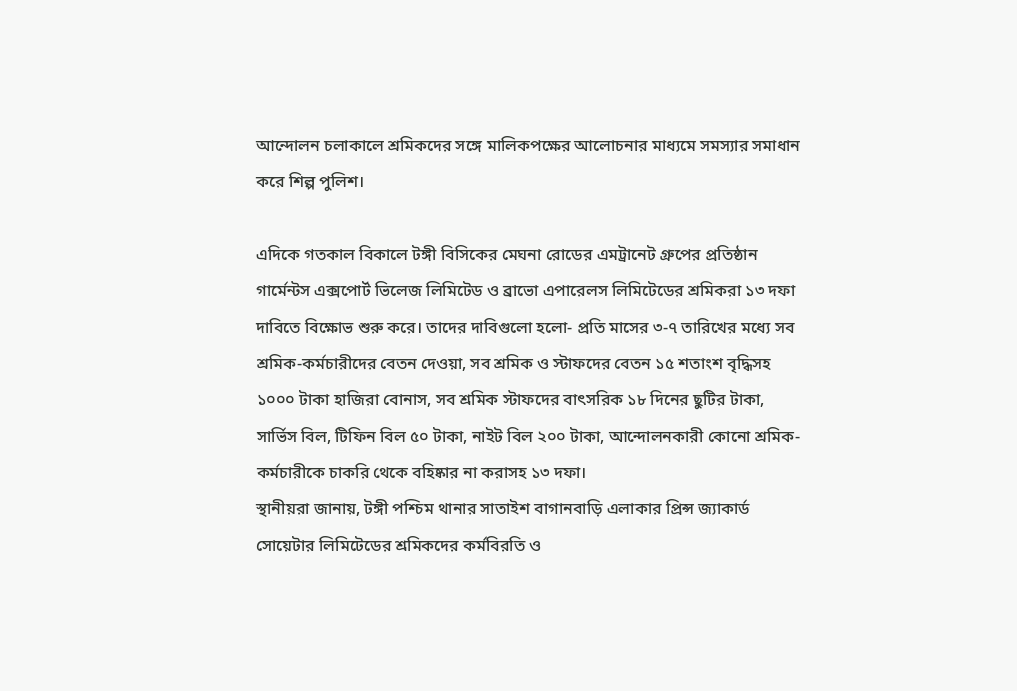আন্দোলন চলাকালে শ্রমিকদের সঙ্গে মালিকপক্ষের আলোচনার মাধ্যমে সমস্যার সমাধান করে শিল্প পুলিশ।

এদিকে গতকাল বিকালে টঙ্গী বিসিকের মেঘনা রোডের এমট্রানেট গ্রুপের প্রতিষ্ঠান গার্মেন্টস এক্সপোর্ট ভিলেজ লিমিটেড ও ব্রাভো এপারেলস লিমিটেডের শ্রমিকরা ১৩ দফা দাবিতে বিক্ষোভ শুরু করে। তাদের দাবিগুলো হলো- প্রতি মাসের ৩-৭ তারিখের মধ্যে সব শ্রমিক-কর্মচারীদের বেতন দেওয়া, সব শ্রমিক ও স্টাফদের বেতন ১৫ শতাংশ বৃদ্ধিসহ ১০০০ টাকা হাজিরা বোনাস, সব শ্রমিক স্টাফদের বাৎসরিক ১৮ দিনের ছুটির টাকা, সার্ভিস বিল, টিফিন বিল ৫০ টাকা, নাইট বিল ২০০ টাকা, আন্দোলনকারী কোনো শ্রমিক-কর্মচারীকে চাকরি থেকে বহিষ্কার না করাসহ ১৩ দফা।
স্থানীয়রা জানায়, টঙ্গী পশ্চিম থানার সাতাইশ বাগানবাড়ি এলাকার প্রিন্স জ্যাকার্ড সোয়েটার লিমিটেডের শ্রমিকদের কর্মবিরতি ও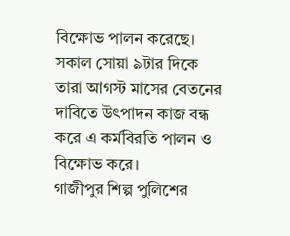বিক্ষোভ পালন করেছে। সকাল সোয়া ৯টার দিকে তারা আগস্ট মাসের বেতনের দাবিতে উৎপাদন কাজ বন্ধ করে এ কর্মবিরতি পালন ও বিক্ষোভ করে।
গাজীপুর শিল্প পুলিশের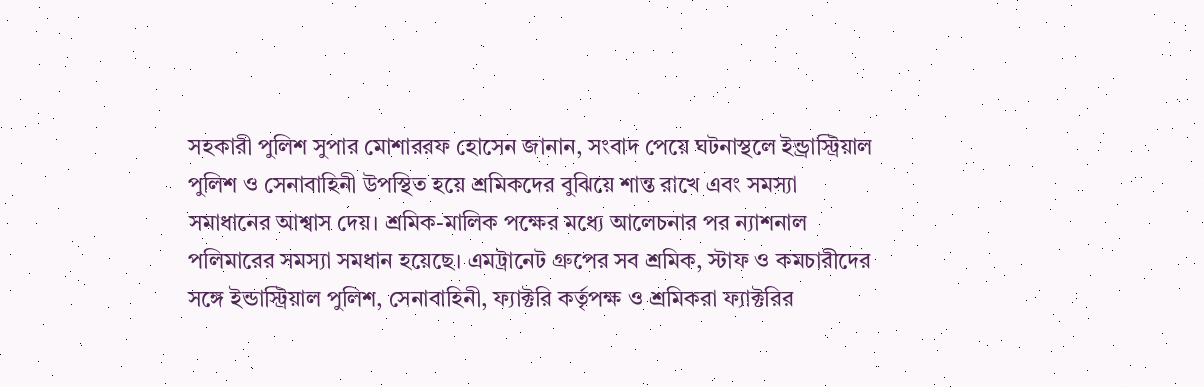সহকারী পুলিশ সুপার মোশাররফ হোসেন জানান, সংবাদ পেয়ে ঘটনাস্থলে ইন্ড্রাস্ট্রিয়াল পুলিশ ও সেনাবাহিনী উপস্থিত হয়ে শ্রমিকদের বুঝিয়ে শান্ত রাখে এবং সমস্যা সমাধানের আশ্বাস দেয়। শ্রমিক-মালিক পক্ষের মধ্যে আলেচনার পর ন্যাশনাল পলিমারের সমস্যা সমধান হয়েছে। এমট্রানেট গ্রুপের সব শ্রমিক, স্টাফ ও কমচারীদের সঙ্গে ইন্ডাস্ট্রিয়াল পুলিশ, সেনাবাহিনী, ফ্যাক্টরি কর্তৃপক্ষ ও শ্রমিকরা ফ্যাক্টরির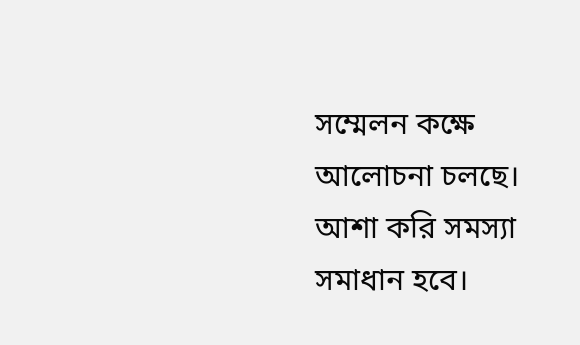সম্মেলন কক্ষে আলোচনা চলছে। আশা করি সমস্যা সমাধান হবে।